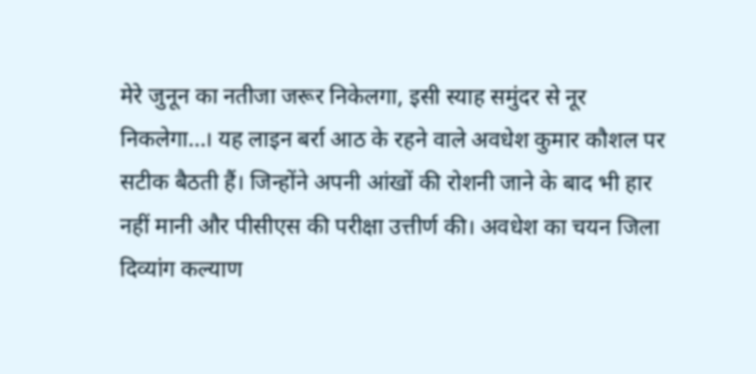मेरे जुनून का नतीजा जरूर निकेलगा, इसी स्याह समुंदर से नूर निकलेगा...। यह लाइन बर्रा आठ के रहने वाले अवधेश कुमार कौशल पर सटीक बैठती हैं। जिन्होंने अपनी आंखों की रोशनी जाने के बाद भी हार नहीं मानी और पीसीएस की परीक्षा उत्तीर्ण की। अवधेश का चयन जिला दिव्यांग कल्याण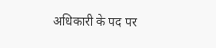अधिकारी के पद पर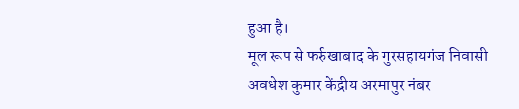हुआ है।
मूल रूप से फर्रुखाबाद के गुरसहायगंज निवासी अवधेश कुमार केंद्रीय अरमापुर नंबर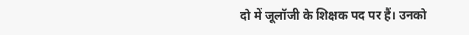दो में जूलॉजी के शिक्षक पद पर हैं। उनको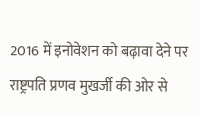2016 में इनोवेशन को बढ़ावा देने पर राष्ट्रपति प्रणव मुखर्जी की ओर से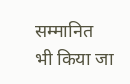सम्मानित भी किया जा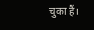चुका हैं।